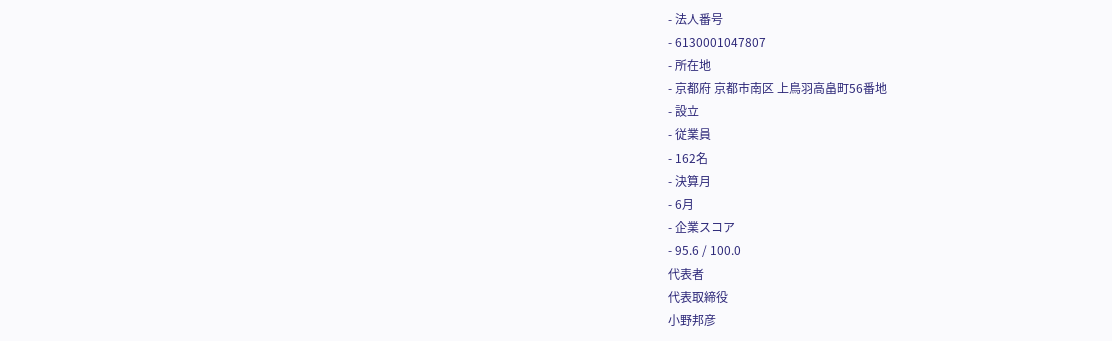- 法人番号
- 6130001047807
- 所在地
- 京都府 京都市南区 上鳥羽高畠町56番地
- 設立
- 従業員
- 162名
- 決算月
- 6月
- 企業スコア
- 95.6 / 100.0
代表者
代表取締役
小野邦彦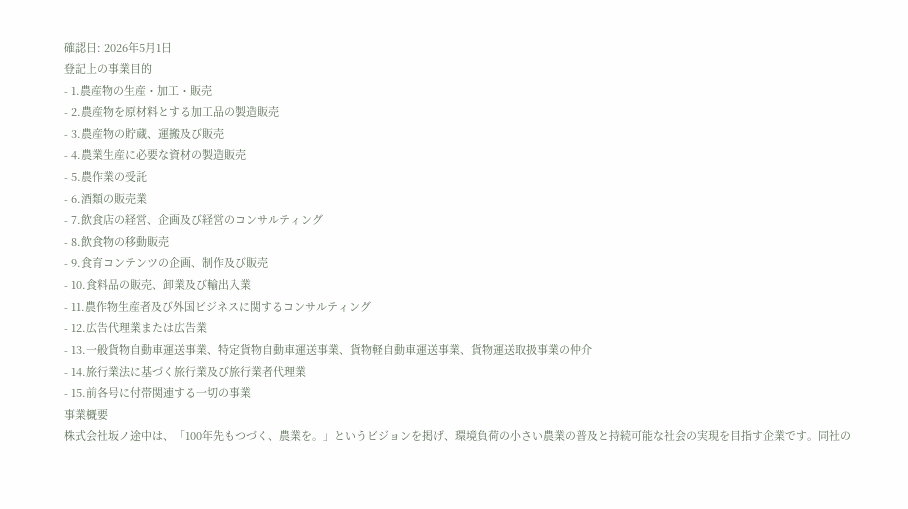確認日: 2026年5月1日
登記上の事業目的
- 1.農産物の生産・加工・販売
- 2.農産物を原材料とする加工品の製造販売
- 3.農産物の貯蔵、運搬及び販売
- 4.農業生産に必要な資材の製造販売
- 5.農作業の受託
- 6.酒類の販売業
- 7.飲食店の経営、企画及び経営のコンサルティング
- 8.飲食物の移動販売
- 9.食育コンテンツの企画、制作及び販売
- 10.食料品の販売、卸業及び輸出入業
- 11.農作物生産者及び外国ビジネスに関するコンサルティング
- 12.広告代理業または広告業
- 13.一般貨物自動車運送事業、特定貨物自動車運送事業、貨物軽自動車運送事業、貨物運送取扱事業の仲介
- 14.旅行業法に基づく旅行業及び旅行業者代理業
- 15.前各号に付帯関連する一切の事業
事業概要
株式会社坂ノ途中は、「100年先もつづく、農業を。」というビジョンを掲げ、環境負荷の小さい農業の普及と持続可能な社会の実現を目指す企業です。同社の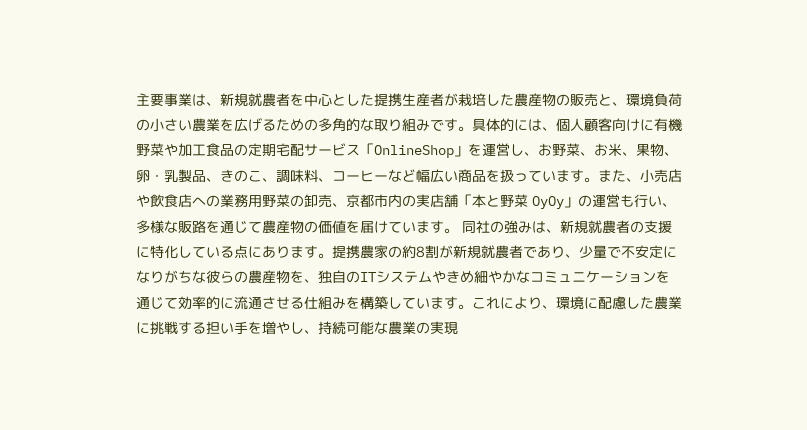主要事業は、新規就農者を中心とした提携生産者が栽培した農産物の販売と、環境負荷の小さい農業を広げるための多角的な取り組みです。具体的には、個人顧客向けに有機野菜や加工食品の定期宅配サービス「OnlineShop」を運営し、お野菜、お米、果物、卵・乳製品、きのこ、調味料、コーヒーなど幅広い商品を扱っています。また、小売店や飲食店への業務用野菜の卸売、京都市内の実店舗「本と野菜 OyOy」の運営も行い、多様な販路を通じて農産物の価値を届けています。 同社の強みは、新規就農者の支援に特化している点にあります。提携農家の約8割が新規就農者であり、少量で不安定になりがちな彼らの農産物を、独自のITシステムやきめ細やかなコミュニケーションを通じて効率的に流通させる仕組みを構築しています。これにより、環境に配慮した農業に挑戦する担い手を増やし、持続可能な農業の実現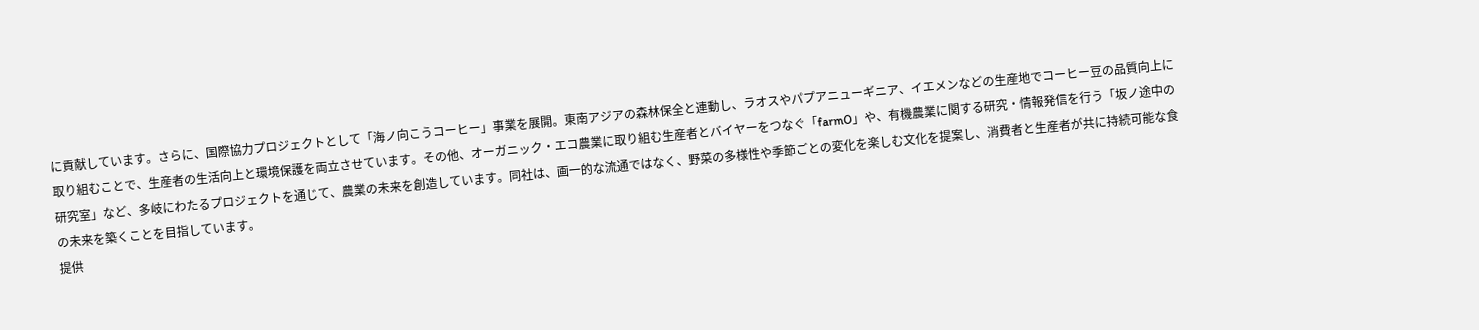に貢献しています。さらに、国際協力プロジェクトとして「海ノ向こうコーヒー」事業を展開。東南アジアの森林保全と連動し、ラオスやパプアニューギニア、イエメンなどの生産地でコーヒー豆の品質向上に取り組むことで、生産者の生活向上と環境保護を両立させています。その他、オーガニック・エコ農業に取り組む生産者とバイヤーをつなぐ「farmO」や、有機農業に関する研究・情報発信を行う「坂ノ途中の研究室」など、多岐にわたるプロジェクトを通じて、農業の未来を創造しています。同社は、画一的な流通ではなく、野菜の多様性や季節ごとの変化を楽しむ文化を提案し、消費者と生産者が共に持続可能な食の未来を築くことを目指しています。
提供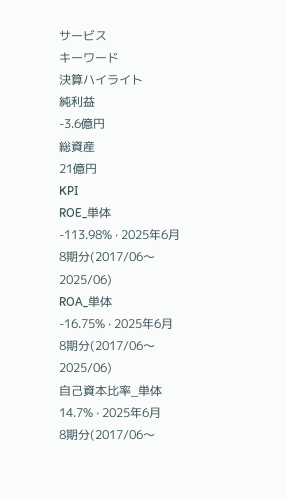サービス
キーワード
決算ハイライト
純利益
-3.6億円
総資産
21億円
KPI
ROE_単体
-113.98% · 2025年6月
8期分(2017/06〜2025/06)
ROA_単体
-16.75% · 2025年6月
8期分(2017/06〜2025/06)
自己資本比率_単体
14.7% · 2025年6月
8期分(2017/06〜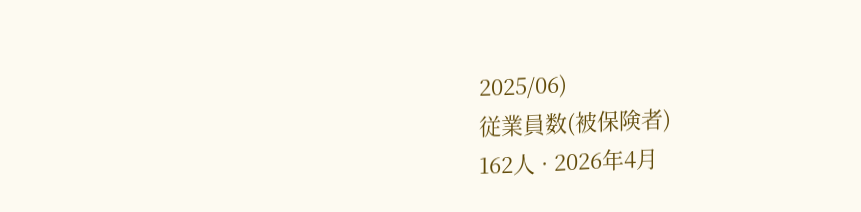2025/06)
従業員数(被保険者)
162人 · 2026年4月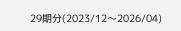29期分(2023/12〜2026/04)